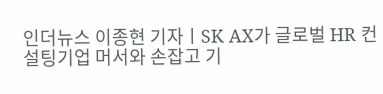인더뉴스 이종현 기자ㅣSK AX가 글로벌 HR 컨설팅기업 머서와 손잡고 기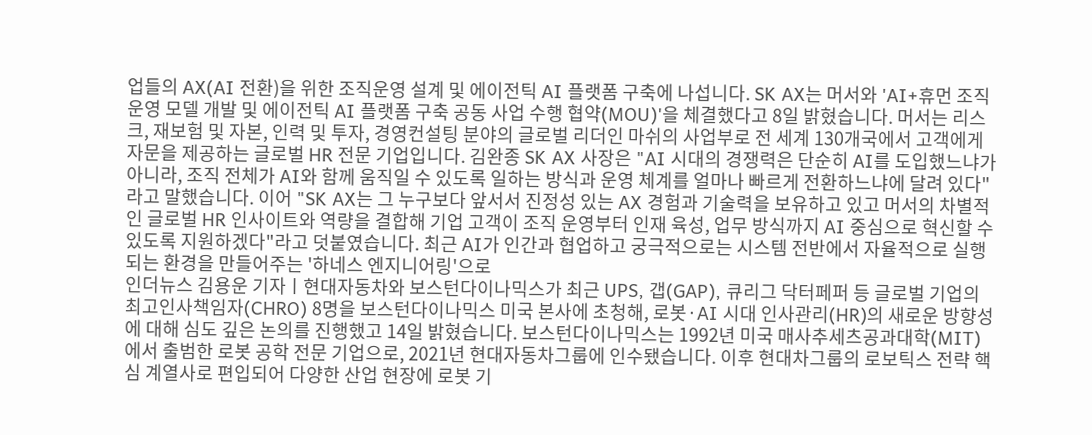업들의 AX(AI 전환)을 위한 조직운영 설계 및 에이전틱 AI 플랫폼 구축에 나섭니다. SK AX는 머서와 'AI+휴먼 조직 운영 모델 개발 및 에이전틱 AI 플랫폼 구축 공동 사업 수행 협약(MOU)'을 체결했다고 8일 밝혔습니다. 머서는 리스크, 재보험 및 자본, 인력 및 투자, 경영컨설팅 분야의 글로벌 리더인 마쉬의 사업부로 전 세계 130개국에서 고객에게 자문을 제공하는 글로벌 HR 전문 기업입니다. 김완종 SK AX 사장은 "AI 시대의 경쟁력은 단순히 AI를 도입했느냐가 아니라, 조직 전체가 AI와 함께 움직일 수 있도록 일하는 방식과 운영 체계를 얼마나 빠르게 전환하느냐에 달려 있다"라고 말했습니다. 이어 "SK AX는 그 누구보다 앞서서 진정성 있는 AX 경험과 기술력을 보유하고 있고 머서의 차별적인 글로벌 HR 인사이트와 역량을 결합해 기업 고객이 조직 운영부터 인재 육성, 업무 방식까지 AI 중심으로 혁신할 수 있도록 지원하겠다"라고 덧붙였습니다. 최근 AI가 인간과 협업하고 궁극적으로는 시스템 전반에서 자율적으로 실행되는 환경을 만들어주는 '하네스 엔지니어링'으로
인더뉴스 김용운 기자ㅣ현대자동차와 보스턴다이나믹스가 최근 UPS, 갭(GAP), 큐리그 닥터페퍼 등 글로벌 기업의 최고인사책임자(CHRO) 8명을 보스턴다이나믹스 미국 본사에 초청해, 로봇·AI 시대 인사관리(HR)의 새로운 방향성에 대해 심도 깊은 논의를 진행했고 14일 밝혔습니다. 보스턴다이나믹스는 1992년 미국 매사추세츠공과대학(MIT)에서 출범한 로봇 공학 전문 기업으로, 2021년 현대자동차그룹에 인수됐습니다. 이후 현대차그룹의 로보틱스 전략 핵심 계열사로 편입되어 다양한 산업 현장에 로봇 기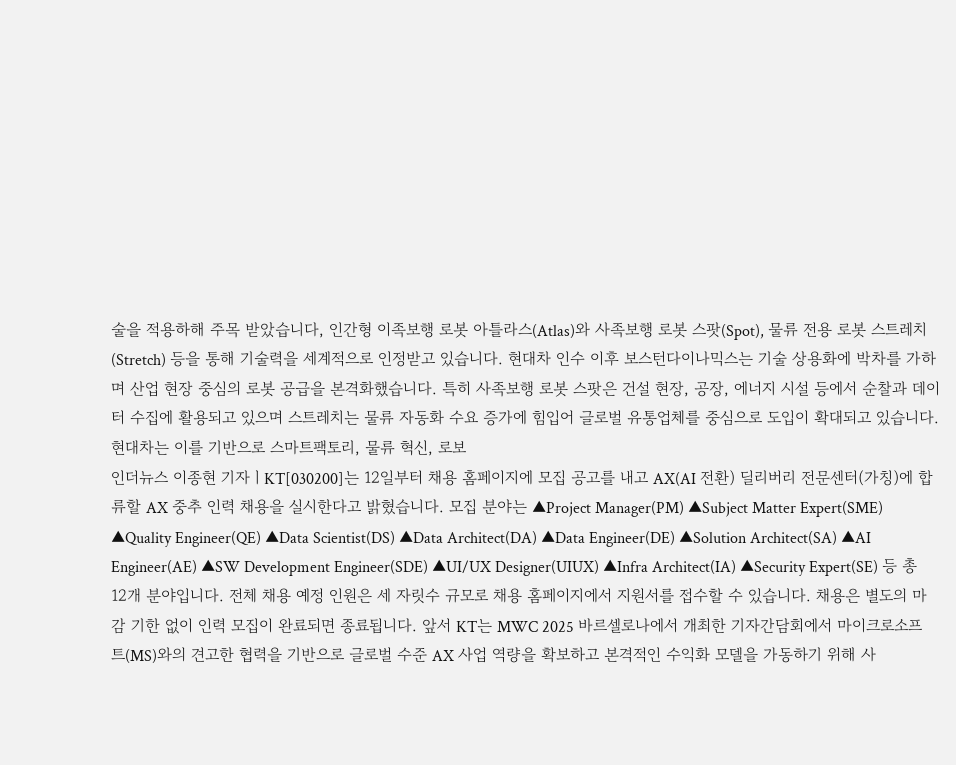술을 적용하해 주목 받았습니다, 인간형 이족보행 로봇 아틀라스(Atlas)와 사족보행 로봇 스팟(Spot), 물류 전용 로봇 스트레치(Stretch) 등을 통해 기술력을 세계적으로 인정받고 있습니다. 현대차 인수 이후 보스턴다이나믹스는 기술 상용화에 박차를 가하며 산업 현장 중심의 로봇 공급을 본격화했습니다. 특히 사족보행 로봇 스팟은 건설 현장, 공장, 에너지 시설 등에서 순찰과 데이터 수집에 활용되고 있으며 스트레치는 물류 자동화 수요 증가에 힘입어 글로벌 유통업체를 중심으로 도입이 확대되고 있습니다. 현대차는 이를 기반으로 스마트팩토리, 물류 혁신, 로보
인더뉴스 이종현 기자ㅣKT[030200]는 12일부터 채용 홈페이지에 모집 공고를 내고 AX(AI 전환) 딜리버리 전문센터(가칭)에 합류할 AX 중추 인력 채용을 실시한다고 밝혔습니다. 모집 분야는 ▲Project Manager(PM) ▲Subject Matter Expert(SME) ▲Quality Engineer(QE) ▲Data Scientist(DS) ▲Data Architect(DA) ▲Data Engineer(DE) ▲Solution Architect(SA) ▲AI Engineer(AE) ▲SW Development Engineer(SDE) ▲UI/UX Designer(UIUX) ▲Infra Architect(IA) ▲Security Expert(SE) 등 총 12개 분야입니다. 전체 채용 예정 인원은 세 자릿수 규모로 채용 홈페이지에서 지원서를 접수할 수 있습니다. 채용은 별도의 마감 기한 없이 인력 모집이 완료되면 종료됩니다. 앞서 KT는 MWC 2025 바르셀로나에서 개최한 기자간담회에서 마이크로소프트(MS)와의 견고한 협력을 기반으로 글로벌 수준 AX 사업 역량을 확보하고 본격적인 수익화 모델을 가동하기 위해 사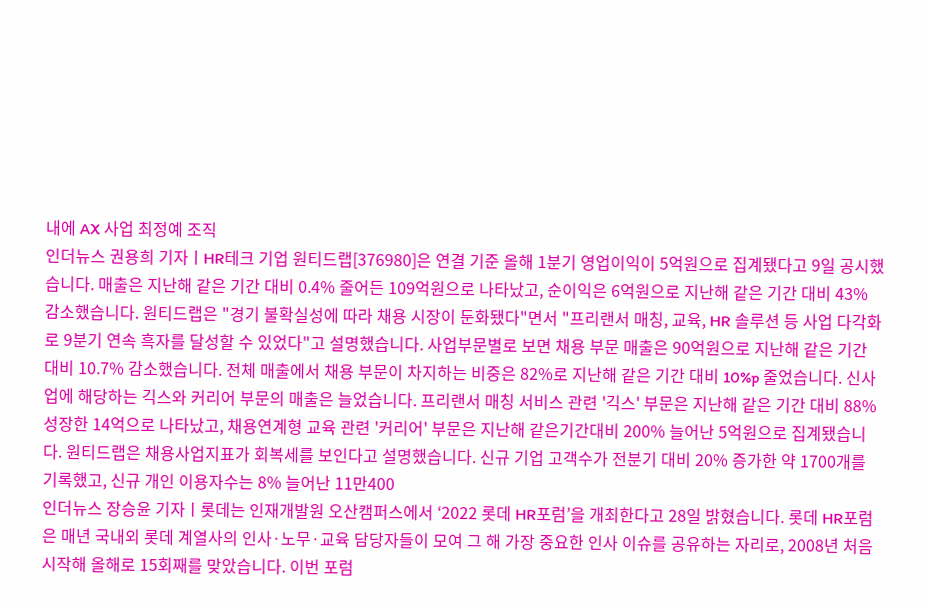내에 AX 사업 최정예 조직
인더뉴스 권용희 기자ㅣHR테크 기업 원티드랩[376980]은 연결 기준 올해 1분기 영업이익이 5억원으로 집계됐다고 9일 공시했습니다. 매출은 지난해 같은 기간 대비 0.4% 줄어든 109억원으로 나타났고, 순이익은 6억원으로 지난해 같은 기간 대비 43% 감소했습니다. 원티드랩은 "경기 불확실성에 따라 채용 시장이 둔화됐다"면서 "프리랜서 매칭, 교육, HR 솔루션 등 사업 다각화로 9분기 연속 흑자를 달성할 수 있었다"고 설명했습니다. 사업부문별로 보면 채용 부문 매출은 90억원으로 지난해 같은 기간 대비 10.7% 감소했습니다. 전체 매출에서 채용 부문이 차지하는 비중은 82%로 지난해 같은 기간 대비 10%p 줄었습니다. 신사업에 해당하는 긱스와 커리어 부문의 매출은 늘었습니다. 프리랜서 매칭 서비스 관련 '긱스' 부문은 지난해 같은 기간 대비 88% 성장한 14억으로 나타났고, 채용연계형 교육 관련 '커리어' 부문은 지난해 같은기간대비 200% 늘어난 5억원으로 집계됐습니다. 원티드랩은 채용사업지표가 회복세를 보인다고 설명했습니다. 신규 기업 고객수가 전분기 대비 20% 증가한 약 1700개를 기록했고, 신규 개인 이용자수는 8% 늘어난 11만400
인더뉴스 장승윤 기자ㅣ롯데는 인재개발원 오산캠퍼스에서 ‘2022 롯데 HR포럼’을 개최한다고 28일 밝혔습니다. 롯데 HR포럼은 매년 국내외 롯데 계열사의 인사·노무·교육 담당자들이 모여 그 해 가장 중요한 인사 이슈를 공유하는 자리로, 2008년 처음 시작해 올해로 15회째를 맞았습니다. 이번 포럼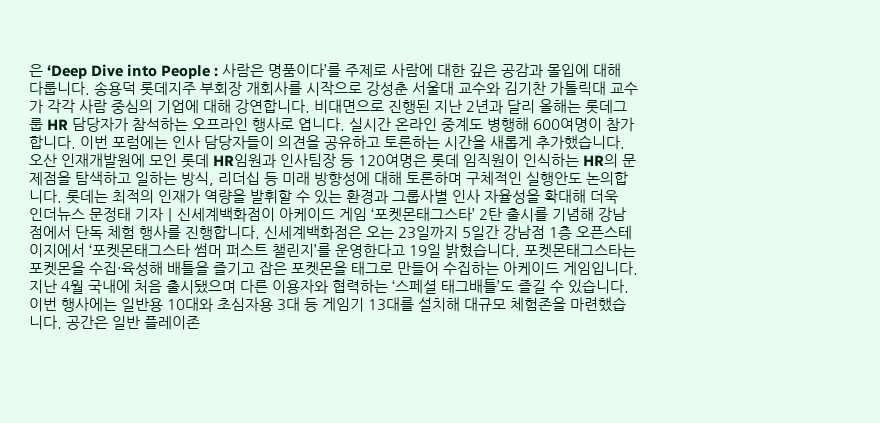은 ‘Deep Dive into People : 사람은 명품이다’를 주제로 사람에 대한 깊은 공감과 몰입에 대해 다룹니다. 송용덕 롯데지주 부회장 개회사를 시작으로 강성춘 서울대 교수와 김기찬 가톨릭대 교수가 각각 사람 중심의 기업에 대해 강연합니다. 비대면으로 진행된 지난 2년과 달리 올해는 롯데그룹 HR 담당자가 참석하는 오프라인 행사로 엽니다. 실시간 온라인 중계도 병행해 600여명이 참가합니다. 이번 포럼에는 인사 담당자들이 의견을 공유하고 토론하는 시간을 새롭게 추가했습니다. 오산 인재개발원에 모인 롯데 HR임원과 인사팀장 등 120여명은 롯데 임직원이 인식하는 HR의 문제점을 탐색하고 일하는 방식, 리더십 등 미래 방향성에 대해 토론하며 구체적인 실행안도 논의합니다. 롯데는 최적의 인재가 역량을 발휘할 수 있는 환경과 그룹사별 인사 자율성을 확대해 더욱
인더뉴스 문정태 기자ㅣ신세계백화점이 아케이드 게임 ‘포켓몬태그스타’ 2탄 출시를 기념해 강남점에서 단독 체험 행사를 진행합니다. 신세계백화점은 오는 23일까지 5일간 강남점 1층 오픈스테이지에서 ‘포켓몬태그스타 썸머 퍼스트 챌린지’를 운영한다고 19일 밝혔습니다. 포켓몬태그스타는 포켓몬을 수집·육성해 배틀을 즐기고 잡은 포켓몬을 태그로 만들어 수집하는 아케이드 게임입니다. 지난 4월 국내에 처음 출시됐으며 다른 이용자와 협력하는 ‘스페셜 태그배틀’도 즐길 수 있습니다. 이번 행사에는 일반용 10대와 초심자용 3대 등 게임기 13대를 설치해 대규모 체험존을 마련했습니다. 공간은 일반 플레이존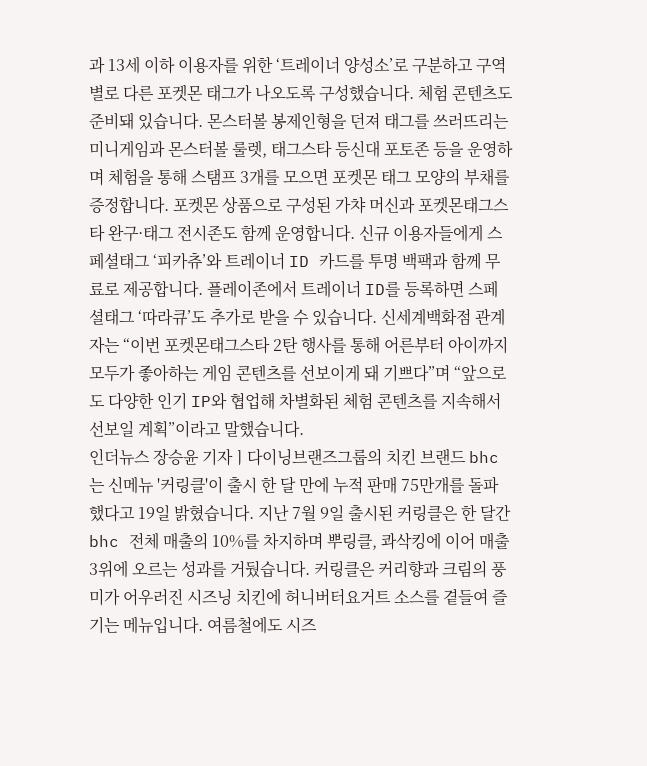과 13세 이하 이용자를 위한 ‘트레이너 양성소’로 구분하고 구역별로 다른 포켓몬 태그가 나오도록 구성했습니다. 체험 콘텐츠도 준비돼 있습니다. 몬스터볼 봉제인형을 던져 태그를 쓰러뜨리는 미니게임과 몬스터볼 룰렛, 태그스타 등신대 포토존 등을 운영하며 체험을 통해 스탬프 3개를 모으면 포켓몬 태그 모양의 부채를 증정합니다. 포켓몬 상품으로 구성된 가챠 머신과 포켓몬태그스타 완구·태그 전시존도 함께 운영합니다. 신규 이용자들에게 스페셜태그 ‘피카츄’와 트레이너 ID 카드를 투명 백팩과 함께 무료로 제공합니다. 플레이존에서 트레이너 ID를 등록하면 스페셜태그 ‘따라큐’도 추가로 받을 수 있습니다. 신세계백화점 관계자는 “이번 포켓몬태그스타 2탄 행사를 통해 어른부터 아이까지 모두가 좋아하는 게임 콘텐츠를 선보이게 돼 기쁘다”며 “앞으로도 다양한 인기 IP와 협업해 차별화된 체험 콘텐츠를 지속해서 선보일 계획”이라고 말했습니다.
인더뉴스 장승윤 기자ㅣ다이닝브랜즈그룹의 치킨 브랜드 bhc는 신메뉴 '커링클'이 출시 한 달 만에 누적 판매 75만개를 돌파했다고 19일 밝혔습니다. 지난 7월 9일 출시된 커링클은 한 달간 bhc 전체 매출의 10%를 차지하며 뿌링클, 콰삭킹에 이어 매출 3위에 오르는 성과를 거뒀습니다. 커링클은 커리향과 크림의 풍미가 어우러진 시즈닝 치킨에 허니버터요거트 소스를 곁들여 즐기는 메뉴입니다. 여름철에도 시즈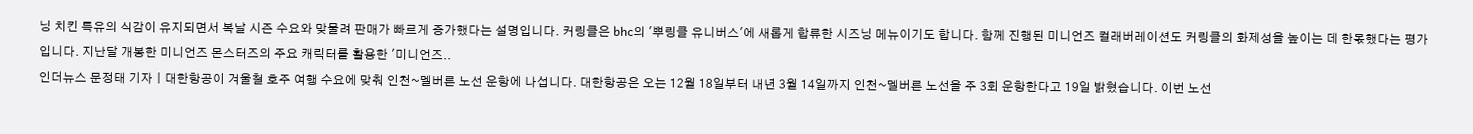닝 치킨 특유의 식감이 유지되면서 복날 시즌 수요와 맞물려 판매가 빠르게 증가했다는 설명입니다. 커링클은 bhc의 '뿌링클 유니버스'에 새롭게 합류한 시즈닝 메뉴이기도 합니다. 함께 진행된 미니언즈 컬래버레이션도 커링클의 화제성을 높이는 데 한몫했다는 평가입니다. 지난달 개봉한 미니언즈 몬스터즈의 주요 캐릭터를 활용한 '미니언즈..
인더뉴스 문정태 기자ㅣ대한항공이 겨울철 호주 여행 수요에 맞춰 인천~멜버른 노선 운항에 나섭니다. 대한항공은 오는 12월 18일부터 내년 3월 14일까지 인천~멜버른 노선을 주 3회 운항한다고 19일 밝혔습니다. 이번 노선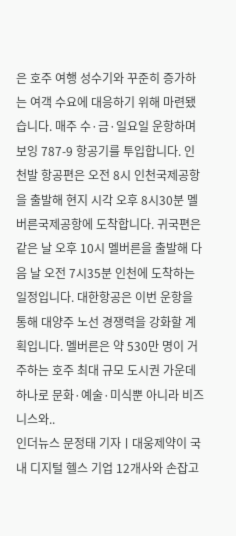은 호주 여행 성수기와 꾸준히 증가하는 여객 수요에 대응하기 위해 마련됐습니다. 매주 수·금·일요일 운항하며 보잉 787-9 항공기를 투입합니다. 인천발 항공편은 오전 8시 인천국제공항을 출발해 현지 시각 오후 8시30분 멜버른국제공항에 도착합니다. 귀국편은 같은 날 오후 10시 멜버른을 출발해 다음 날 오전 7시35분 인천에 도착하는 일정입니다. 대한항공은 이번 운항을 통해 대양주 노선 경쟁력을 강화할 계획입니다. 멜버른은 약 530만 명이 거주하는 호주 최대 규모 도시권 가운데 하나로 문화·예술·미식뿐 아니라 비즈니스와..
인더뉴스 문정태 기자ㅣ대웅제약이 국내 디지털 헬스 기업 12개사와 손잡고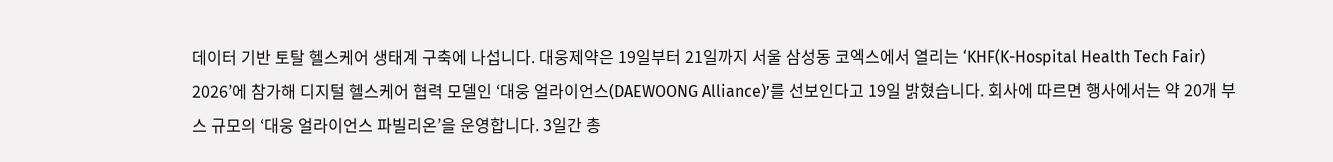데이터 기반 토탈 헬스케어 생태계 구축에 나섭니다. 대웅제약은 19일부터 21일까지 서울 삼성동 코엑스에서 열리는 ‘KHF(K-Hospital Health Tech Fair) 2026’에 참가해 디지털 헬스케어 협력 모델인 ‘대웅 얼라이언스(DAEWOONG Alliance)’를 선보인다고 19일 밝혔습니다. 회사에 따르면 행사에서는 약 20개 부스 규모의 ‘대웅 얼라이언스 파빌리온’을 운영합니다. 3일간 총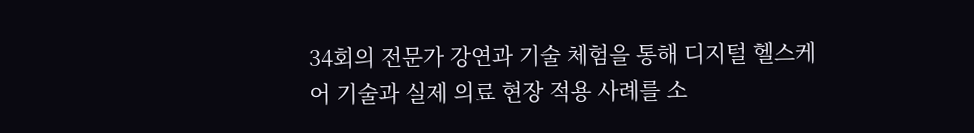34회의 전문가 강연과 기술 체험을 통해 디지털 헬스케어 기술과 실제 의료 현장 적용 사례를 소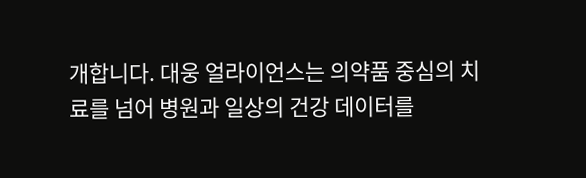개합니다. 대웅 얼라이언스는 의약품 중심의 치료를 넘어 병원과 일상의 건강 데이터를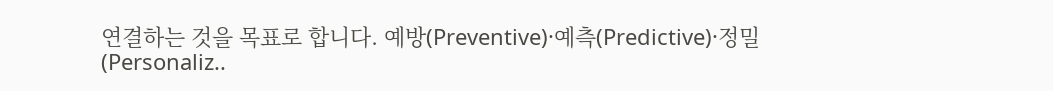연결하는 것을 목표로 합니다. 예방(Preventive)·예측(Predictive)·정밀(Personaliz..